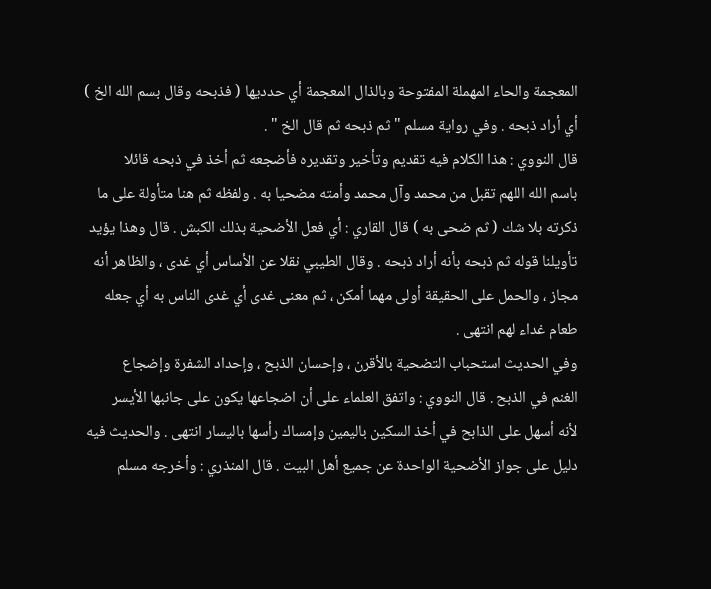المعجمة والحاء المهملة المفتوحة وبالذال المعجمة أي حدديها ( فذبحه وقال بسم الله الخ )
أي أراد ذبحه . وفي رواية مسلم " ثم ذبحه ثم قال الخ " .
قال النووي : هذا الكلام فيه تقديم وتأخير وتقديره فأضجعه ثم أخذ في ذبحه قائلا
باسم الله اللهم تقبل من محمد وآل محمد وأمته مضحيا به . ولفظه ثم هنا متأولة على ما
ذكرته بلا شك ( ثم ضحى به ) قال القاري : أي فعل الأضحية بذلك الكبش . قال وهذا يؤيد
تأويلنا قوله ثم ذبحه بأنه أراد ذبحه . وقال الطيبي نقلا عن الأساس أي غدى ، والظاهر أنه
مجاز ، والحمل على الحقيقة أولى مهما أمكن ، ثم معنى غدى أي غدى الناس به أي جعله
طعام غداء لهم انتهى .
وفي الحديث استحباب التضحية بالأقرن ، وإحسان الذبح ، وإحداد الشفرة وإضجاع
الغنم في الذبح . قال النووي : واتفق العلماء على أن اضجاعها يكون على جانبها الأيسر
لأنه أسهل على الذابح في أخذ السكين باليمين وإمساك رأسها باليسار انتهى . والحديث فيه
دليل على جواز الأضحية الواحدة عن جميع أهل البيت . قال المنذري : وأخرجه مسلم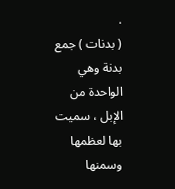.
( بدنات ) جمع بدنة وهي الواحدة من الإبل ، سميت بها لعظمها وسمنها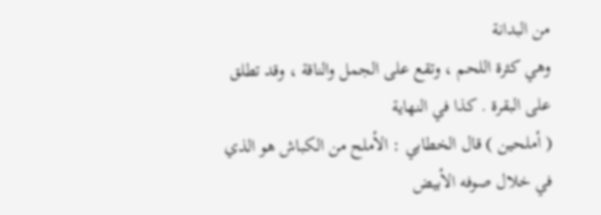من البدانة
وهي كثرة اللحم ، وتقع على الجمل والناقة ، وقد تطلق على البقرة . كذا في النهاية
( أملحين ) قال الخطابي : الأملح من الكباش هو الذي في خلال صوفه الأبيض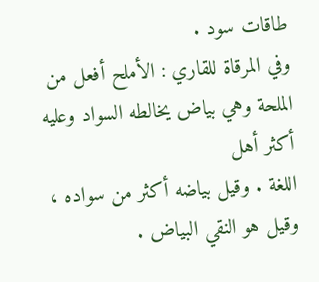طاقات سود .
وفي المرقاة للقاري : الأملح أفعل من الملحة وهي بياض يخالطه السواد وعليه أكثر أهل
اللغة . وقيل بياضه أكثر من سواده ، وقيل هو النقي البياض .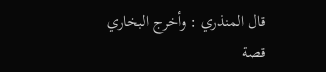قال المنذري : وأخرج البخاري
قصة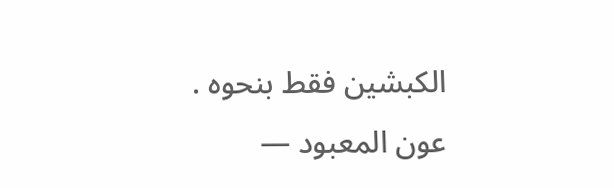الكبشين فقط بنحوه .
عون المعبود —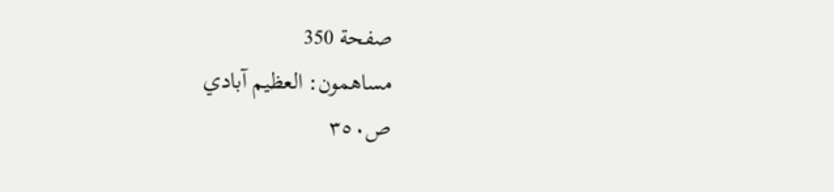صفحة 350
مساهمون: العظيم آبادي
ص٣٥٠